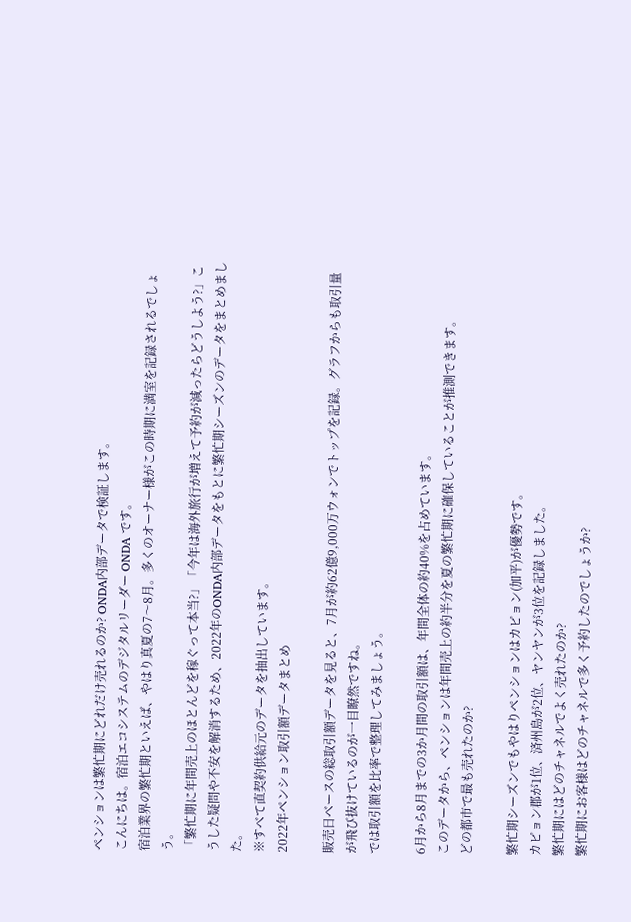ペンションは繁忙期にどれだけ売れるのか? ONDA内部データで検証します。
こんにちは。宿泊エコシステムのデジタルリーダー ONDA です。
宿泊業界の繁忙期といえば、やはり真夏の7〜8月。多くのオーナー様がこの時期に満室を記録されるでしょう。
「繁忙期に年間売上のほとんどを稼ぐって本当?」「今年は海外旅行が増えて予約が減ったらどうしよう?」こうした疑問や不安を解消するため、2022年のONDA内部データをもとに繁忙期シーズンのデータをまとめました。
※すべて直契約供給元のデータを抽出しています。
2022年ペンション取引額データまとめ

販売日ベースの総取引額データを見ると、7月が約62億9,000万ウォンでトップを記録。グラフからも取引量が飛び抜けているのが一目瞭然ですね。
では取引額を比率で整理してみましょう。

6月から8月までの3か月間の取引額は、年間全体の約40%を占めています。
このデータから、ペンションは年間売上の約半分を夏の繁忙期に確保していることが推測できます。
どの都市で最も売れたのか?

繁忙期シーズンでもやはりペンションはカピョン(加平)が優勢です。
カピョン郡が1位、済州島が2位、ヤンヤンが3位を記録しました。
繁忙期にはどのチャネルでよく売れたのか?
繁忙期にお客様はどのチャネルで多く予約したのでしょうか?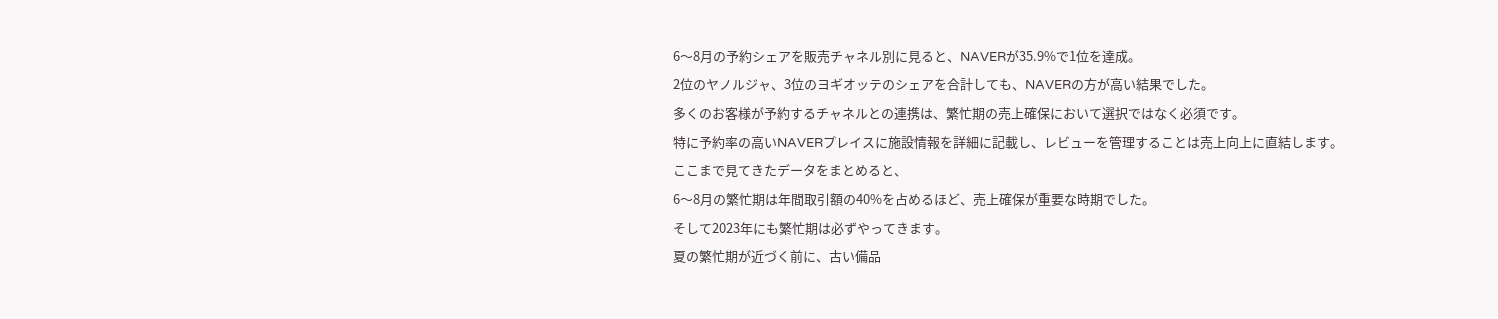6〜8月の予約シェアを販売チャネル別に見ると、NAVERが35.9%で1位を達成。
2位のヤノルジャ、3位のヨギオッテのシェアを合計しても、NAVERの方が高い結果でした。
多くのお客様が予約するチャネルとの連携は、繁忙期の売上確保において選択ではなく必須です。
特に予約率の高いNAVERプレイスに施設情報を詳細に記載し、レビューを管理することは売上向上に直結します。
ここまで見てきたデータをまとめると、
6〜8月の繁忙期は年間取引額の40%を占めるほど、売上確保が重要な時期でした。
そして2023年にも繁忙期は必ずやってきます。
夏の繁忙期が近づく前に、古い備品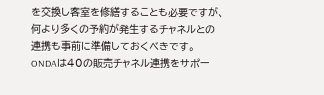を交換し客室を修繕することも必要ですが、何より多くの予約が発生するチャネルとの連携も事前に準備しておくべきです。
ONDAは40の販売チャネル連携をサポー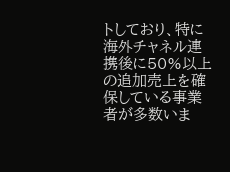トしており、特に海外チャネル連携後に50%以上の追加売上を確保している事業者が多数いま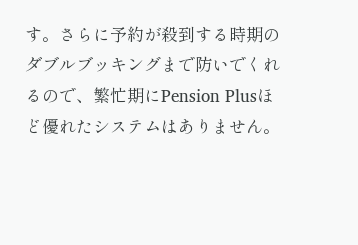す。さらに予約が殺到する時期のダブルブッキングまで防いでくれるので、繁忙期にPension Plusほど優れたシステムはありません。